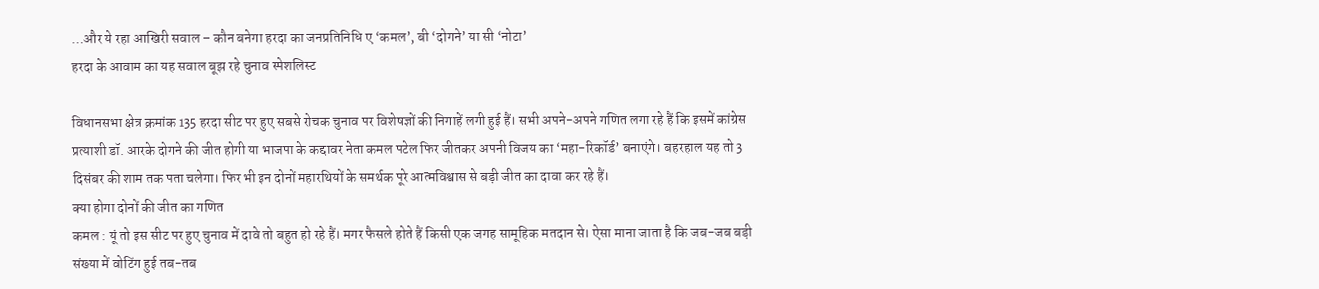…और ये रहा आखिरी सवाल – कौन बनेगा हरदा का जनप्रतिनिधि ए ‘कमल’, बी ‘दोगने’ या सी ‘नोटा’
हरदा के आवाम का यह सवाल बूझ रहे चुनाव स्पेशलिस्ट

विधानसभा क्षेत्र क्रमांक 135 हरदा सीट पर हुए सबसे रोचक चुनाव पर विशेषज्ञों की निगाहें लगी हुई हैं। सभी अपने-अपने गणित लगा रहे हैं कि इसमें कांग्रेस प्रत्याशी डॉ. आरके दोगने की जीत होगी या भाजपा के कद्दावर नेता कमल पटेल फिर जीतकर अपनी विजय का ‘महा-रिकॉर्ड’ बनाएंगे। बहरहाल यह तो 3 दिसंबर की शाम तक पता चलेगा। फिर भी इन दोनों महारथियों के समर्थक पूरे आत्मविश्वास से बड़ी जीत का दावा कर रहे हैं।
क्या होगा दोनों की जीत का गणित
कमल : यूं तो इस सीट पर हुए चुनाव में दावे तो बहुत हो रहे हैं। मगर फैसले होते हैं किसी एक जगह सामूहिक मतदान से। ऐसा माना जाता है कि जब-जब बड़ी संख्या में वोटिंग हुई तब-तब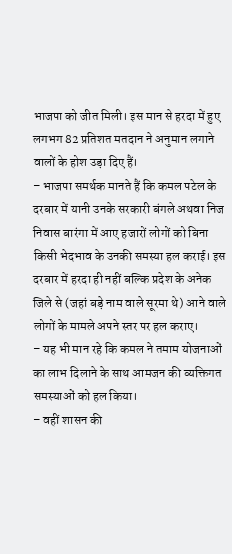भाजपा को जीत मिली। इस मान से हरदा में हुए लगभग 82 प्रतिशत मतदान ने अनुमान लगाने वालों के होश उड़ा दिए हैं।
– भाजपा समर्थक मानते हैं कि कमल पटेल के दरबार में यानी उनके सरकारी बंगले अथवा निज निवास बारंगा में आए हजारों लोगों को बिना किसी भेदभाव के उनकी समस्या हल कराई। इस दरबार में हरदा ही नहीं बल्कि प्रदेश के अनेक जिले से (जहां बड़े नाम वाले सूरमा थे) आने वाले लोगों के मामले अपने स्तर पर हल कराए।
– यह भी मान रहे कि कमल ने तमाम योजनाओं का लाभ दिलाने के साथ आमजन की व्यक्तिगत समस्याओं को हल किया।
– वहीं शासन की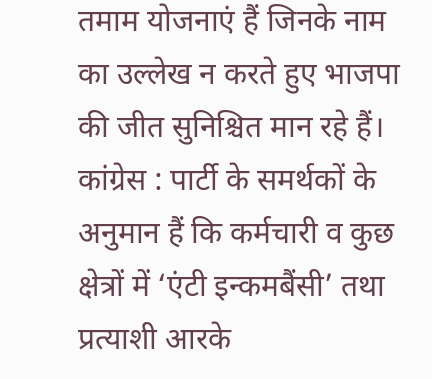तमाम योजनाएं हैं जिनके नाम का उल्लेख न करते हुए भाजपा की जीत सुनिश्चित मान रहे हैं।
कांग्रेस : पार्टी के समर्थकों के अनुमान हैं कि कर्मचारी व कुछ क्षेत्रों में ‘एंटी इन्कमबैंसी’ तथा प्रत्याशी आरके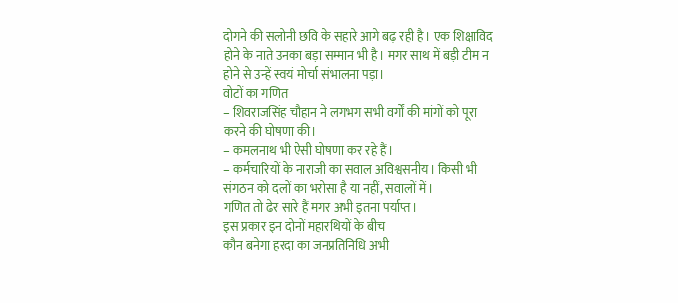दोगने की सलोनी छवि के सहारे आगे बढ़ रही है। एक शिक्षाविद होने के नाते उनका बड़ा सम्मान भी है। मगर साथ में बड़ी टीम न होने से उन्हें स्वयं मोर्चा संभालना पड़ा।
वोटों का गणित
– शिवराजसिंह चौहान ने लगभग सभी वर्गों की मांगों को पूरा करने की घोषणा की।
– कमलनाथ भी ऐसी घोषणा कर रहे हैं।
– कर्मचारियों के नाराजी का सवाल अविश्वसनीय। किसी भी संगठन को दलों का भरोसा है या नहीं, सवालों में।
गणित तो ढेर सारे हैं मगर अभी इतना पर्याप्त।
इस प्रकार इन दोनों महारथियों के बीच
कौन बनेगा हरदा का जनप्रतिनिधि अभी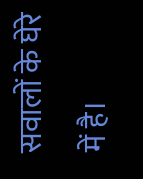सवालों के घेरे में है।